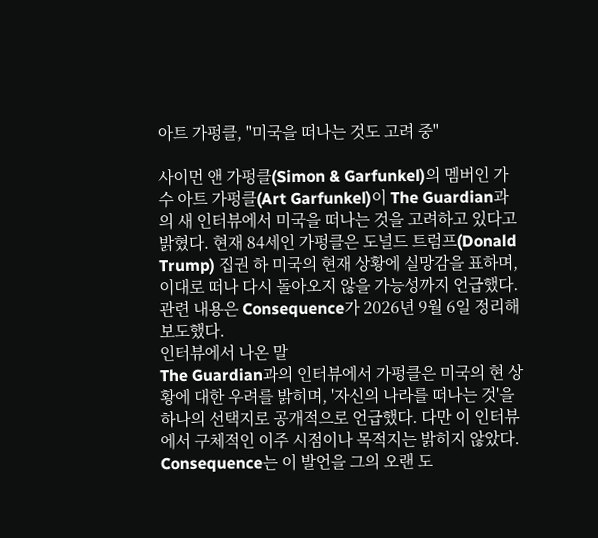아트 가펑클, "미국을 떠나는 것도 고려 중"

사이먼 앤 가펑클(Simon & Garfunkel)의 멤버인 가수 아트 가펑클(Art Garfunkel)이 The Guardian과의 새 인터뷰에서 미국을 떠나는 것을 고려하고 있다고 밝혔다. 현재 84세인 가펑클은 도널드 트럼프(Donald Trump) 집권 하 미국의 현재 상황에 실망감을 표하며, 이대로 떠나 다시 돌아오지 않을 가능성까지 언급했다. 관련 내용은 Consequence가 2026년 9월 6일 정리해 보도했다.
인터뷰에서 나온 말
The Guardian과의 인터뷰에서 가펑클은 미국의 현 상황에 대한 우려를 밝히며, '자신의 나라를 떠나는 것'을 하나의 선택지로 공개적으로 언급했다. 다만 이 인터뷰에서 구체적인 이주 시점이나 목적지는 밝히지 않았다.
Consequence는 이 발언을 그의 오랜 도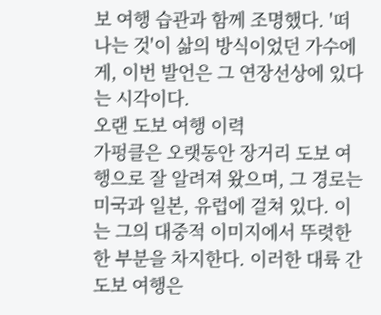보 여행 습관과 함께 조명했다. '떠나는 것'이 삶의 방식이었던 가수에게, 이번 발언은 그 연장선상에 있다는 시각이다.
오랜 도보 여행 이력
가펑클은 오랫동안 장거리 도보 여행으로 잘 알려져 왔으며, 그 경로는 미국과 일본, 유럽에 걸쳐 있다. 이는 그의 대중적 이미지에서 뚜렷한 한 부분을 차지한다. 이러한 대륙 간 도보 여행은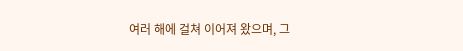여러 해에 걸쳐 이어져 왔으며, 그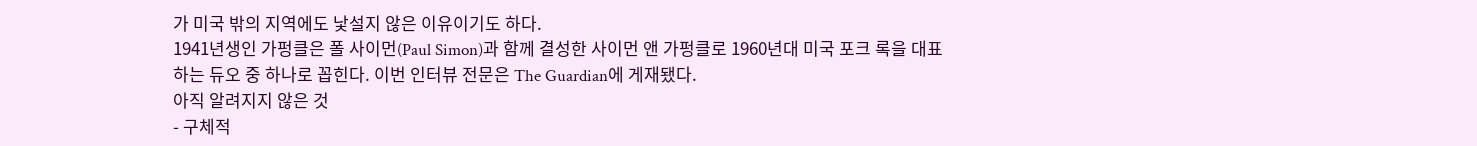가 미국 밖의 지역에도 낯설지 않은 이유이기도 하다.
1941년생인 가펑클은 폴 사이먼(Paul Simon)과 함께 결성한 사이먼 앤 가펑클로 1960년대 미국 포크 록을 대표하는 듀오 중 하나로 꼽힌다. 이번 인터뷰 전문은 The Guardian에 게재됐다.
아직 알려지지 않은 것
- 구체적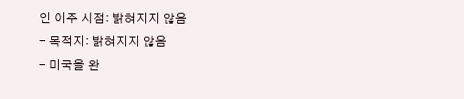인 이주 시점: 밝혀지지 않음
- 목적지: 밝혀지지 않음
- 미국을 완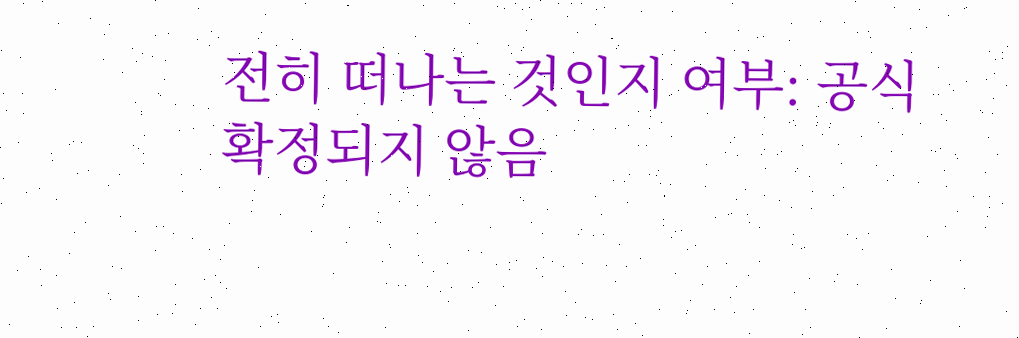전히 떠나는 것인지 여부: 공식 확정되지 않음